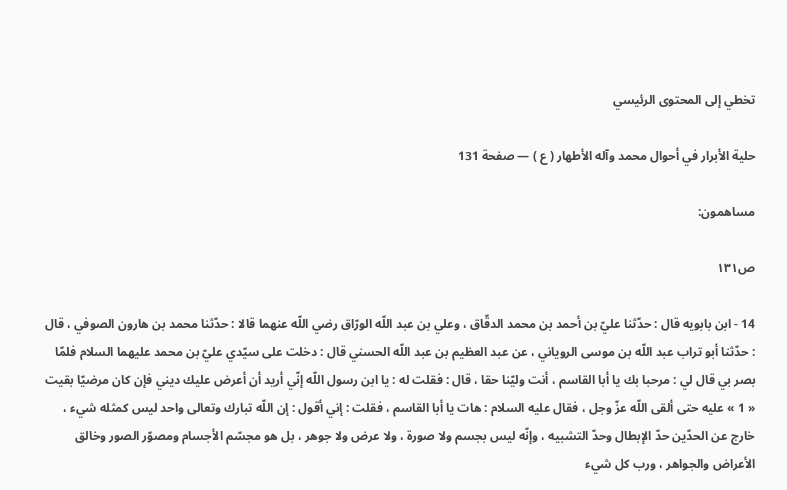تخطي إلى المحتوى الرئيسي

حلية الأبرار في أحوال محمد وآله الأطهار ( ع ) — صفحة 131

مساهمون:

ص١٣١

14 - ابن بابويه قال : حدّثنا عليّ بن أحمد بن محمد الدقّاق ، وعلي بن عبد اللّه الورّاق رضي اللّه عنهما قالا : حدّثنا محمد بن هارون الصوفي ، قال : حدّثنا أبو تراب عبد اللّه بن موسى الروياني ، عن عبد العظيم بن عبد اللّه الحسني قال : دخلت على سيّدي عليّ بن محمد عليهما السلام فلمّا بصر بي قال لي : مرحبا بك يا أبا القاسم ، أنت وليّنا حقا ، قال : فقلت له : يا ابن رسول اللّه إنّي أريد أن أعرض عليك ديني فإن كان مرضيّا بقيت « 1 » عليه حتى ألقى اللّه عزّ وجل ، فقال عليه السلام : هات يا أبا القاسم ، فقلت : إني أقول : إن اللّه تبارك وتعالى واحد ليس كمثله شيء ، خارج عن الحدّين حدّ الإبطال وحدّ التشبيه ، وإنّه ليس بجسم ولا صورة ، ولا عرض ولا جوهر ، بل هو مجسّم الأجسام ومصوّر الصور وخالق الأعراض والجواهر ، ورب كل شيء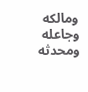ومالكه وجاعله ومحدثه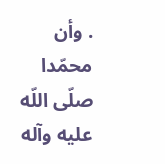. وأن محمّدا صلّى اللّه عليه وآله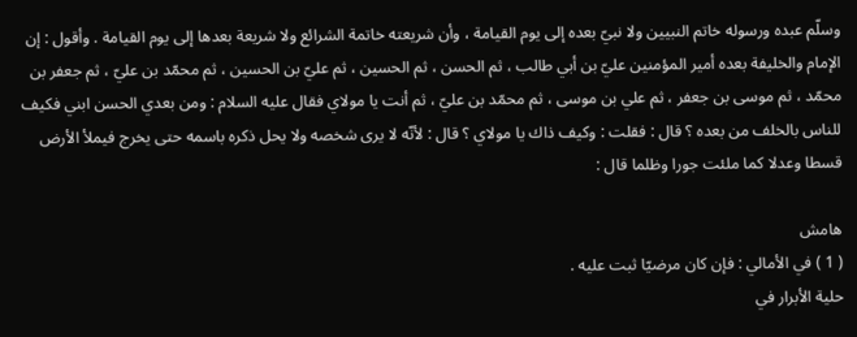وسلّم عبده ورسوله خاتم النبيين ولا نبيّ بعده إلى يوم القيامة ، وأن شريعته خاتمة الشرائع ولا شريعة بعدها إلى يوم القيامة . وأقول : إن الإمام والخليفة بعده أمير المؤمنين عليّ بن أبي طالب ، ثم الحسن ، ثم الحسين ، ثم عليّ بن الحسين ، ثم محمّد بن عليّ ، ثم جعفر بن محمّد ، ثم موسى بن جعفر ، ثم علي بن موسى ، ثم محمّد بن عليّ ، ثم أنت يا مولاي فقال عليه السلام : ومن بعدي الحسن ابني فكيف للناس بالخلف من بعده ؟ قال : فقلت : وكيف ذاك يا مولاي ؟ قال : لأنّه لا يرى شخصه ولا يحل ذكره باسمه حتى يخرج فيملأ الأرض قسطا وعدلا كما ملئت جورا وظلما قال :

هامش
( 1 ) في الأمالي : فإن كان مرضيّا ثبت عليه .
حلية الأبرار في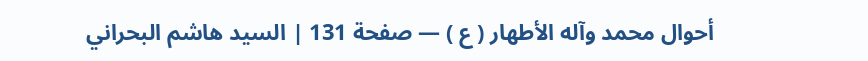أحوال محمد وآله الأطهار ( ع ) — صفحة 131 | السيد هاشم البحراني